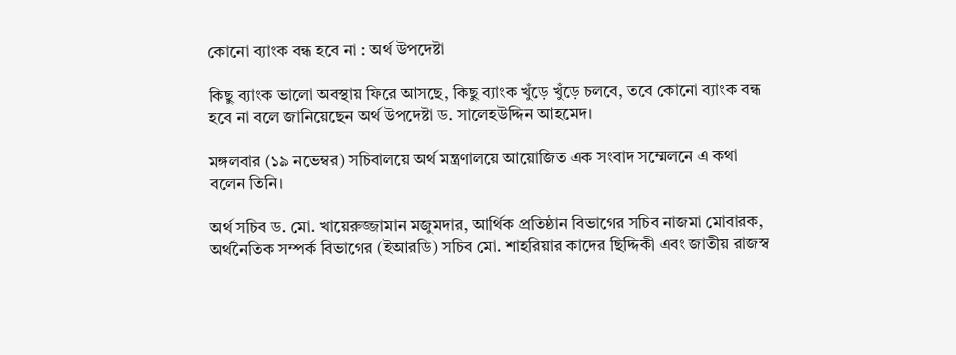কোনো ব্যাংক বন্ধ হবে না : অর্থ উপদেষ্টা

কিছু ব্যাংক ভালো অবস্থায় ফিরে আসছে, কিছু ব্যাংক খুঁড়ে খুঁড়ে চলবে, তবে কোনো ব্যাংক বন্ধ হবে না বলে জানিয়েছেন অর্থ উপদেষ্টা ড. সালেহউদ্দিন আহমেদ।

মঙ্গলবার (১৯ নভেম্বর) সচিবালয়ে অর্থ মন্ত্রণালয়ে আয়োজিত এক সংবাদ সম্মেলনে এ কথা বলেন তিনি।

অর্থ সচিব ড. মো. খায়েরুজ্জামান মজুমদার, আর্থিক প্রতিষ্ঠান বিভাগের সচিব নাজমা মোবারক, অর্থনৈতিক সম্পর্ক বিভাগের (ইআরডি) সচিব মো. শাহরিয়ার কাদের ছিদ্দিকী এবং জাতীয় রাজস্ব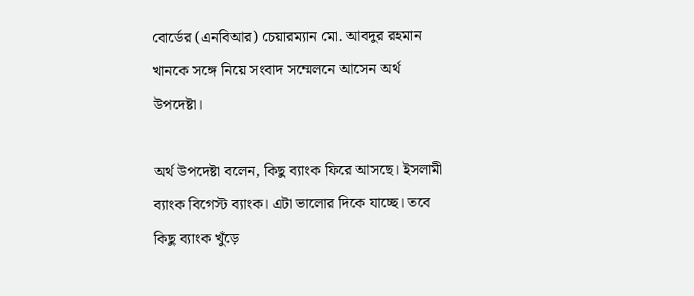বোর্ডের (এনবিআর) চেয়ারম্যান মো. আবদুর রহমান খানকে সঙ্গে নিয়ে সংবাদ সম্মেলনে আসেন অর্থ উপদেষ্টা।

অর্থ উপদেষ্টা বলেন, কিছু ব্যাংক ফিরে আসছে। ইসলামী ব্যাংক বিগেস্ট ব্যাংক। এটা ভালোর দিকে যাচ্ছে। তবে কিছু ব্যাংক খুঁড়ে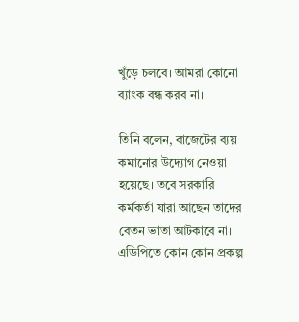খুঁড়ে চলবে। আমরা কোনো ব্যাংক বন্ধ করব না।

তিনি বলেন, বাজেটের ব্যয় কমানোর উদ্যোগ নেওয়া হয়েছে। তবে সরকারি কর্মকর্তা যারা আছেন তাদের বেতন ভাতা আটকাবে না। এডিপিতে কোন কোন প্রকল্প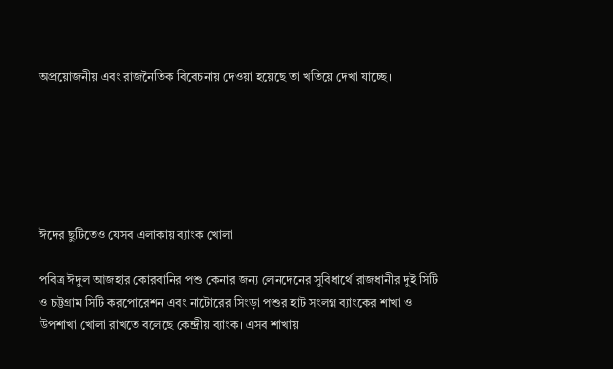অপ্রয়োজনীয় এবং রাজনৈতিক বিবেচনায় দেওয়া হয়েছে তা খতিয়ে দেখা যাচ্ছে।






ঈদের ছু‌টি‌তেও যেসব এলাকায় ব‌্যাংক খোলা

পবিত্র ঈদুল আজহার কোরবা‌নির পশু কেনার জন‌্য লেন‌দে‌নের সু‌বিধার্থে রাজধানীর দুই সি‌টি ও চট্টগ্রাম সি‌টি কর‌পো‌রেশন এবং নাটোরের সিংড়া পশুর হা‌ট সংলগ্ন ব্যাং‌কের শাখা ও উপশাখা খোলা রাখতে ব‌লে‌ছে কেন্দ্রীয় ব্যাংক। এসব শাখায়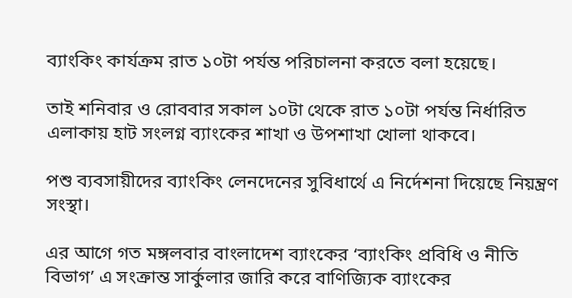ব্যাংকিং কার্যক্রম রাত ১০টা পর্যন্ত পরিচালনা কর‌তে বলা হ‌য়ে‌ছে।

তাই শ‌নিবার ও রোববার সকাল ১০টা থে‌কে রাত ১০টা পর্যন্ত নির্ধা‌রিত এলাকায় হাট সংলগ্ন ব্যাংকের শাখা ও উপশাখা খোলা থাক‌বে।

পশু ব্যবসায়ী‌দের ব্যাং‌কিং লেন‌দে‌নের সু‌বিধা‌র্থে এ নি‌র্দেশনা দি‌য়ে‌ছে নিয়ন্ত্রণ সংস্থা।

এর আগে গত মঙ্গলবার বাংলাদেশ ব্যাংকের ‘ব্যাংকিং প্রবিধি ও নীতি বিভাগ’ এ সংক্রান্ত সার্কুলার জা‌রি ক‌রে বা‌ণি‌জ্যিক ব্যাং‌কের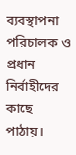ব্যবস্থাপনা পরিচালক ও প্রধান নির্বাহীদের কা‌ছে পাঠায়।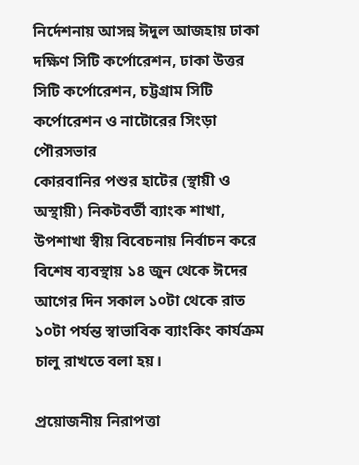নির্দেশনায় আসন্ন ঈদুল আজহায় ঢাকা দক্ষিণ সিটি কর্পোরেশন, ঢাকা উত্তর সিটি কর্পোরেশন, চট্টগ্রাম সিটি কর্পোরেশন ও নাটোরের সিংড়া পৌরসভার
কোরবানির পশুর হাটের (স্থায়ী ও অস্থায়ী) নিকটবর্তী ব্যাংক শাখা, উপশাখা স্বীয় বিবেচনায় নির্বাচন করে বিশেষ ব্যবস্থায় ১৪ জুন থেকে ঈদের আগের দিন সকাল ১০টা থেকে রাত ১০টা পর্যন্ত স্বাভাবিক ব্যাংকিং কার্যক্রম চালু রাখতে বলা হয়।

প্রয়োজনীয় নিরাপত্তা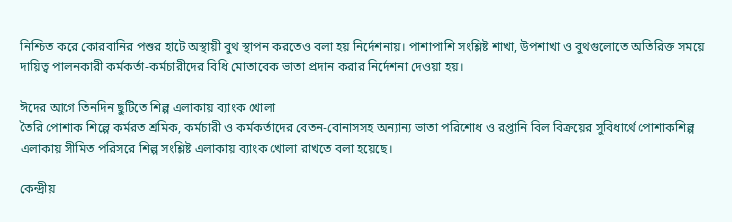নিশ্চিত করে কোরবানির পশুর হাটে অস্থায়ী বুথ স্থাপন করতেও বলা হয় নির্দেশনায়। পাশাপাশি সংশ্লিষ্ট শাখা, উপশাখা ও বুথগুলোতে অতিরিক্ত সময়ে দায়িত্ব পালনকারী কর্মকর্তা-কর্মচারীদের বিধি মোতাবেক ভাতা প্রদান করার নির্দেশনা দেওয়া হয়।

ঈদের আগে তিনদিন ছুটিতে শিল্প এলাকায় ব্যাংক খোলা
তৈরি পোশাক শিল্পে কর্মরত শ্রমিক, কর্মচারী ও কর্মকর্তাদের বেতন-বোনাসসহ অন্যান্য ভাতা পরিশোধ ও রপ্তা‌নি বিল বিক্র‌য়ের সুবিধার্থে পোশাকশিল্প এলাকায় সী‌মিত প‌রিস‌রে শিল্প সংশ্লিষ্ট এলাকায় ব্যাংক খোলা রাখ‌তে বলা হ‌য়ে‌ছে।

কেন্দ্রীয়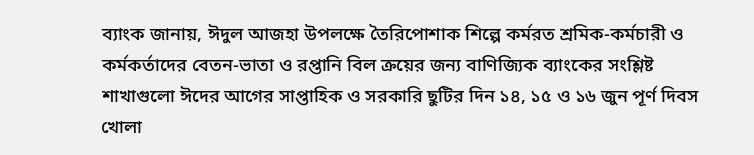ব‌্যাংক জানায়, ঈদুল আজহা উপলক্ষে তৈরিপোশাক শিল্পে কর্মরত শ্রমিক-কর্মচারী ও কর্মকর্তাদের বেতন-ভাতা ও রপ্তানি বিল ক্রয়ের জন্য বাণিজ্যিক ব্যাংকের সংশ্লিষ্ট শাখাগুলো ঈদের আগের সাপ্তাহিক ও সরকারি ছুটির দিন ১৪, ১৫ ও ১৬ জুন পূর্ণ দিবস খোলা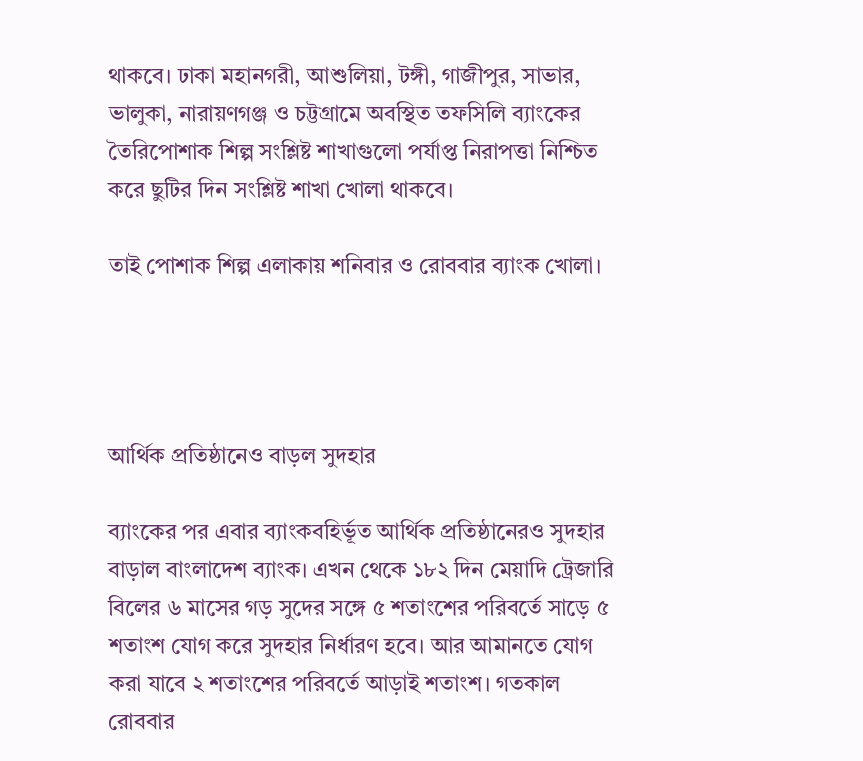থাকবে। ঢাকা মহানগরী, আশুলিয়া, টঙ্গী, গাজীপুর, সাভার, ভালুকা, নারায়ণগঞ্জ ও চট্টগ্রামে অবস্থিত তফসিলি ব্যাংকের তৈরিপোশাক শিল্প সংশ্লিষ্ট শাখাগুলো পর্যাপ্ত নিরাপত্তা নিশ্চিত করে ছুটির দিন সংশ্লিষ্ট শাখা খোলা থাকবে।

তাই পোশাক শিল্প এলাকায় শ‌নিবার ও রোববার ব‌্যাংক খোলা।




আর্থিক প্রতিষ্ঠানেও বাড়ল সুদহার

ব্যাংকের পর এবার ব্যাংকবহির্ভূত আর্থিক প্রতিষ্ঠানেরও সুদহার বাড়াল বাংলাদেশ ব্যাংক। এখন থেকে ১৮২ দিন মেয়াদি ট্রেজারি বিলের ৬ মাসের গড় সুদের সঙ্গে ৫ শতাংশের পরিবর্তে সাড়ে ৫ শতাংশ যোগ করে সুদহার নির্ধারণ হবে। আর আমানতে যোগ করা যাবে ২ শতাংশের পরিবর্তে আড়াই শতাংশ। গতকাল রোববার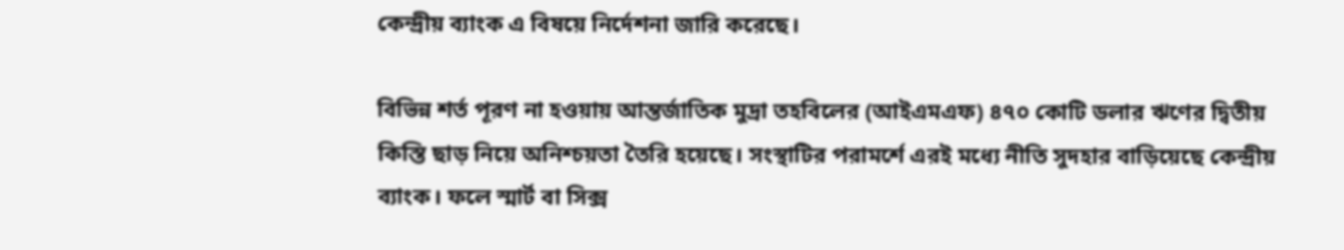কেন্দ্রীয় ব্যাংক এ বিষয়ে নির্দেশনা জারি করেছে।

বিভিন্ন শর্ত পূরণ না হওয়ায় আন্তর্জাতিক মুদ্রা তহবিলের (আইএমএফ) ৪৭০ কোটি ডলার ঋণের দ্বিতীয় কিস্তি ছাড় নিয়ে অনিশ্চয়তা তৈরি হয়েছে। সংস্থাটির পরামর্শে এরই মধ্যে নীতি সুদহার বাড়িয়েছে কেন্দ্রীয় ব্যাংক। ফলে স্মার্ট বা সিক্স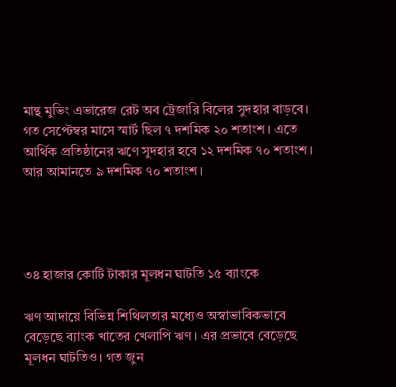মান্থ মুভিং এভারেজ রেট অব ট্রেজারি বিলের সুদহার বাড়বে। গত সেপ্টেম্বর মাসে স্মার্ট ছিল ৭ দশমিক ২০ শতাংশ। এতে আর্থিক প্রতিষ্ঠানের ঋণে সুদহার হবে ১২ দশমিক ৭০ শতাংশ। আর আমানতে ৯ দশমিক ৭০ শতাংশ।




৩৪ হাজার কোটি টাকার মূলধন ঘাটতি ১৫ ব্যাংকে

ঋণ আদায়ে বিভিন্ন শিথিলতার মধ্যেও অস্বাভাবিকভাবে বেড়েছে ব্যাংক খাতের খেলাপি ঋণ। এর প্রভাবে বেড়েছে মূলধন ঘাটতিও। গত জুন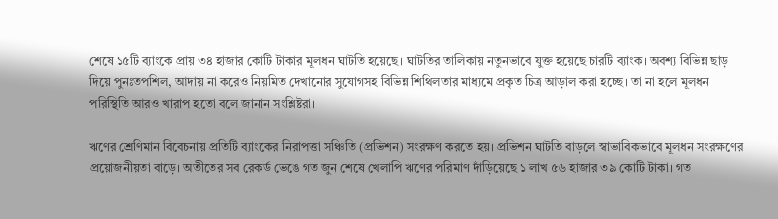শেষে ১৫টি ব্যাংকে প্রায় ৩৪ হাজার কোটি টাকার মূলধন ঘাটতি হয়েছে। ঘাটতির তালিকায় নতুনভাবে যুক্ত হয়েছে চারটি ব্যাংক। অবশ্য বিভিন্ন ছাড় দিয়ে পুনঃতপশিল, আদায় না করেও নিয়মিত দেখানোর সুযোগসহ বিভিন্ন শিথিলতার মাধ্যমে প্রকৃত চিত্র আড়াল করা হচ্ছে। তা না হলে মূলধন পরিস্থিতি আরও খারাপ হতো বলে জানান সংশ্লিষ্টরা।

ঋণের শ্রেণিমান বিবেচনায় প্রতিটি ব্যাংকের নিরাপত্তা সঞ্চিতি (প্রভিশন) সংরক্ষণ করতে হয়। প্রভিশন ঘাটতি বাড়লে স্বাভাবিকভাবে মূলধন সংরক্ষণের প্রয়োজনীয়তা বাড়ে। অতীতের সব রেকর্ড ভেঙে গত জুন শেষে খেলাপি ঋণের পরিমাণ দাঁড়িয়েছে ১ লাখ ৫৬ হাজার ৩৯ কোটি টাকা। গত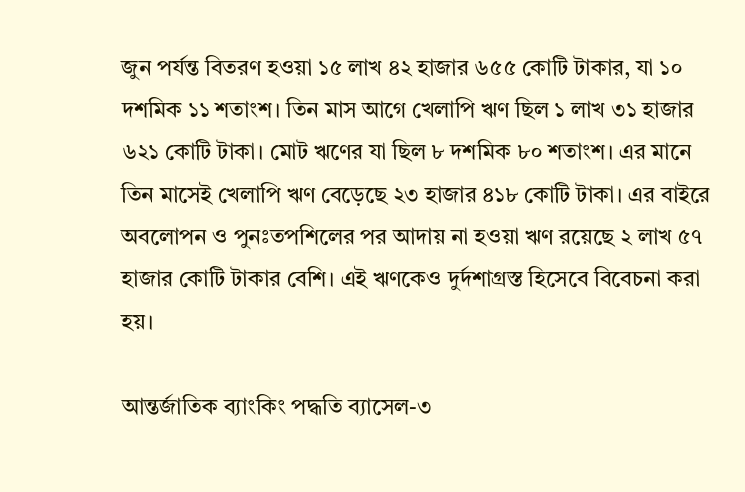জুন পর্যন্ত বিতরণ হওয়া ১৫ লাখ ৪২ হাজার ৬৫৫ কোটি টাকার, যা ১০ দশমিক ১১ শতাংশ। তিন মাস আগে খেলাপি ঋণ ছিল ১ লাখ ৩১ হাজার ৬২১ কোটি টাকা। মোট ঋণের যা ছিল ৮ দশমিক ৮০ শতাংশ। এর মানে তিন মাসেই খেলাপি ঋণ বেড়েছে ২৩ হাজার ৪১৮ কোটি টাকা। এর বাইরে অবলোপন ও পুনঃতপশিলের পর আদায় না হওয়া ঋণ রয়েছে ২ লাখ ৫৭ হাজার কোটি টাকার বেশি। এই ঋণকেও দুর্দশাগ্রস্ত হিসেবে বিবেচনা করা হয়।

আন্তর্জাতিক ব্যাংকিং পদ্ধতি ব্যাসেল-৩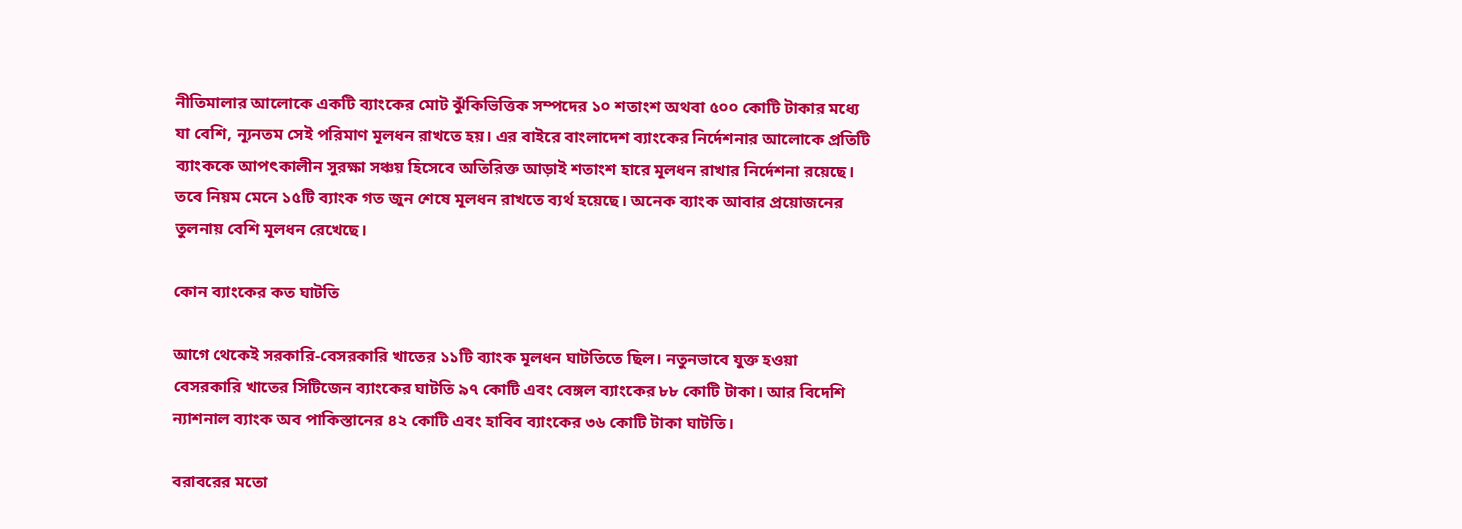নীতিমালার আলোকে একটি ব্যাংকের মোট ঝুঁকিভিত্তিক সম্পদের ১০ শতাংশ অথবা ৫০০ কোটি টাকার মধ্যে যা বেশি, ন্যূনতম সেই পরিমাণ মূলধন রাখতে হয়। এর বাইরে বাংলাদেশ ব্যাংকের নির্দেশনার আলোকে প্রতিটি ব্যাংককে আপৎকালীন সুরক্ষা সঞ্চয় হিসেবে অতিরিক্ত আড়াই শতাংশ হারে মূলধন রাখার নির্দেশনা রয়েছে। তবে নিয়ম মেনে ১৫টি ব্যাংক গত জুন শেষে মূলধন রাখতে ব্যর্থ হয়েছে। অনেক ব্যাংক আবার প্রয়োজনের তুলনায় বেশি মূলধন রেখেছে।

কোন ব্যাংকের কত ঘাটতি

আগে থেকেই সরকারি-বেসরকারি খাতের ১১টি ব্যাংক মূলধন ঘাটতিতে ছিল। নতুনভাবে যুক্ত হওয়া বেসরকারি খাতের সিটিজেন ব্যাংকের ঘাটতি ৯৭ কোটি এবং বেঙ্গল ব্যাংকের ৮৮ কোটি টাকা। আর বিদেশি ন্যাশনাল ব্যাংক অব পাকিস্তানের ৪২ কোটি এবং হাবিব ব্যাংকের ৩৬ কোটি টাকা ঘাটতি।

বরাবরের মতো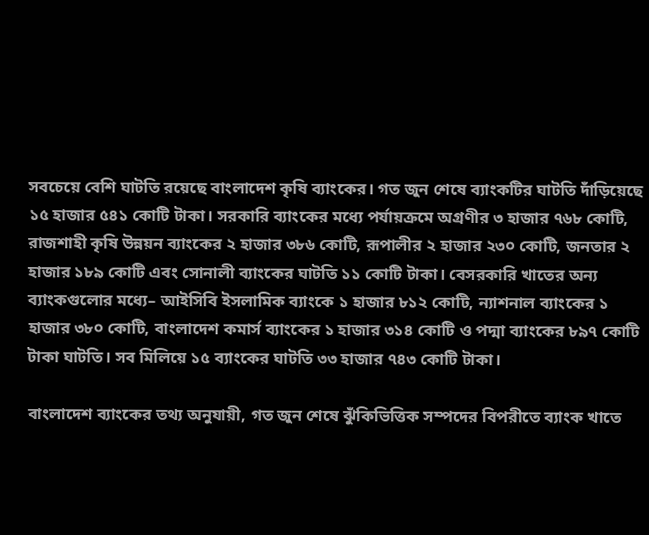সবচেয়ে বেশি ঘাটতি রয়েছে বাংলাদেশ কৃষি ব্যাংকের। গত জুন শেষে ব্যাংকটির ঘাটতি দাঁড়িয়েছে ১৫ হাজার ৫৪১ কোটি টাকা। সরকারি ব্যাংকের মধ্যে পর্যায়ক্রমে অগ্রণীর ৩ হাজার ৭৬৮ কোটি, রাজশাহী কৃষি উন্নয়ন ব্যাংকের ২ হাজার ৩৮৬ কোটি, রূপালীর ২ হাজার ২৩০ কোটি, জনতার ২ হাজার ১৮৯ কোটি এবং সোনালী ব্যাংকের ঘাটতি ১১ কোটি টাকা। বেসরকারি খাতের অন্য ব্যাংকগুলোর মধ্যে– আইসিবি ইসলামিক ব্যাংকে ১ হাজার ৮১২ কোটি, ন্যাশনাল ব্যাংকের ১ হাজার ৩৮০ কোটি, বাংলাদেশ কমার্স ব্যাংকের ১ হাজার ৩১৪ কোটি ও পদ্মা ব্যাংকের ৮৯৭ কোটি টাকা ঘাটতি। সব মিলিয়ে ১৫ ব্যাংকের ঘাটতি ৩৩ হাজার ৭৪৩ কোটি টাকা।

বাংলাদেশ ব্যাংকের তথ্য অনুযায়ী, গত জুন শেষে ঝুঁকিভিত্তিক সম্পদের বিপরীতে ব্যাংক খাতে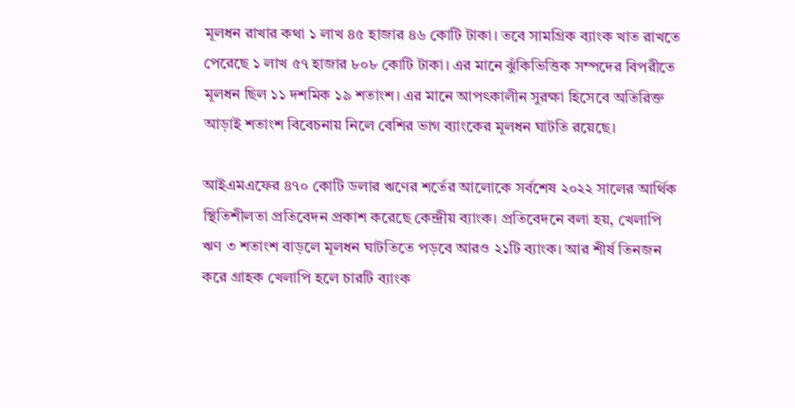মূলধন রাখার কথা ১ লাখ ৪৫ হাজার ৪৬ কোটি টাকা। তবে সামগ্রিক ব্যাংক খাত রাখতে পেরেছে ১ লাখ ৫৭ হাজার ৮০৮ কোটি টাকা। এর মানে ঝুঁকিভিত্তিক সম্পদের বিপরীতে মূলধন ছিল ১১ দশমিক ১৯ শতাংশ। এর মানে আপৎকালীন সুরক্ষা হিসেবে অতিরিক্ত আড়াই শতাংশ বিবেচনায় নিলে বেশির ভাগ ব্যাংকের মূলধন ঘাটতি রয়েছে।

আইএমএফের ৪৭০ কোটি ডলার ঋণের শর্তের আলোকে সর্বশেষ ২০২২ সালের আর্থিক স্থিতিশীলতা প্রতিবেদন প্রকাশ করেছে কেন্দ্রীয় ব্যাংক। প্রতিবেদনে বলা হয়, খেলাপি ঋণ ৩ শতাংশ বাড়লে মূলধন ঘাটতিতে পড়বে আরও ২১টি ব্যাংক। আর শীর্ষ তিনজন করে গ্রাহক খেলাপি হলে চারটি ব্যাংক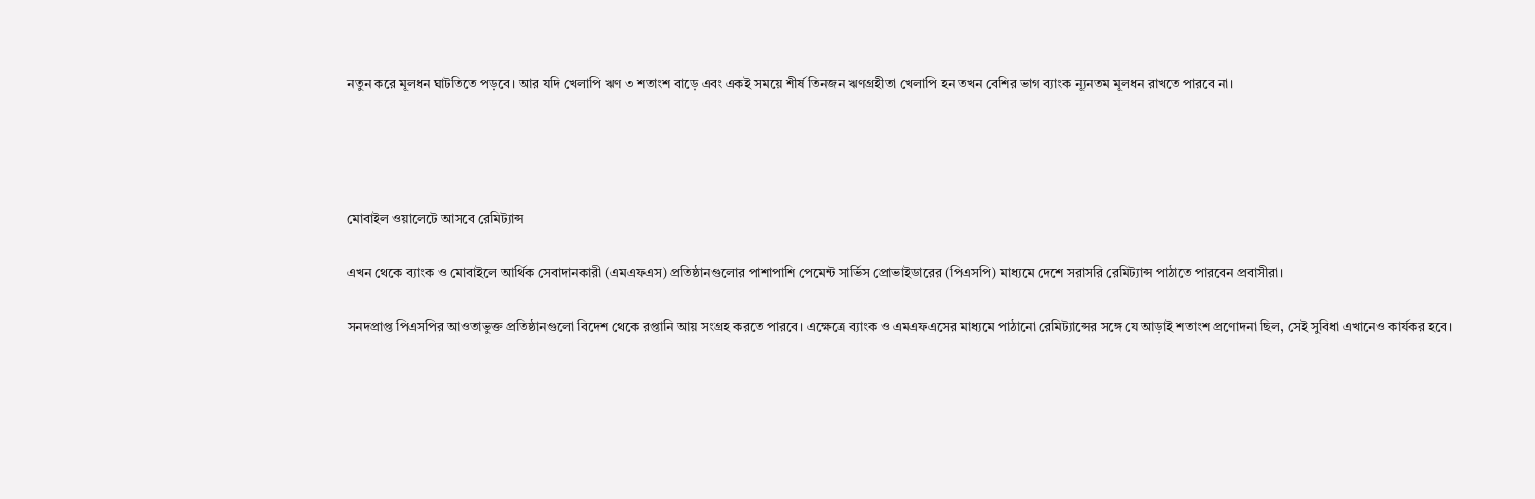নতুন করে মূলধন ঘাটতিতে পড়বে। আর যদি খেলাপি ঋণ ৩ শতাংশ বাড়ে এবং একই সময়ে শীর্ষ তিনজন ঋণগ্রহীতা খেলাপি হন তখন বেশির ভাগ ব্যাংক ন্যূনতম মূলধন রাখতে পারবে না।




মোবাইল ওয়ালেটে আসবে রেমিট্যান্স

এখন থেকে ব্যাংক ও মোবাইলে আর্থিক সেবাদানকারী (এমএফএস) প্রতিষ্ঠানগুলোর পাশাপাশি পেমেন্ট সার্ভিস প্রোভাইডারের (পিএসপি) মাধ্যমে দেশে সরাসরি রেমিট্যান্স পাঠাতে পারবেন প্রবাসীরা।

সনদপ্রাপ্ত পিএসপির আওতাভুক্ত প্রতিষ্ঠানগুলো বিদেশ থেকে রপ্তানি আয় সংগ্রহ করতে পারবে। এক্ষেত্রে ব্যাংক ও এমএফএসের মাধ্যমে পাঠানো রেমিট্যান্সের সঙ্গে যে আড়াই শতাংশ প্রণোদনা ছিল, সেই সুবিধা এখানেও কার্যকর হবে।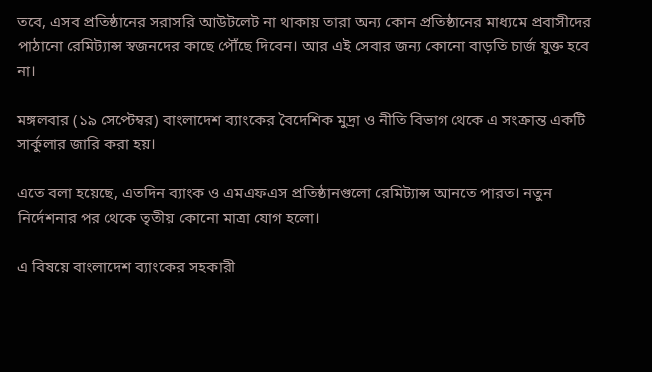তবে, এসব প্রতিষ্ঠানের সরাসরি আউটলেট না থাকায় তারা অন্য কোন প্রতিষ্ঠানের মাধ্যমে প্রবাসীদের পাঠানো রেমিট্যান্স স্বজনদের কাছে পৌঁছে দিবেন। আর এই সেবার জন্য কোনো বাড়তি চার্জ যুক্ত হবে না।

মঙ্গলবার (১৯ সেপ্টেম্বর) বাংলাদেশ ব্যাংকের বৈদেশিক মুদ্রা ও নীতি বিভাগ থেকে এ সংক্রান্ত একটি সার্কুলার জারি করা হয়।

এতে বলা হয়েছে, এতদিন ব্যাংক ও এমএফএস প্রতিষ্ঠানগুলো রেমিট্যান্স আনতে পারত। নতুন নির্দেশনার পর থেকে তৃতীয় কোনো মাত্রা যোগ হলো।

এ বিষয়ে বাংলাদেশ ব্যাংকের সহকারী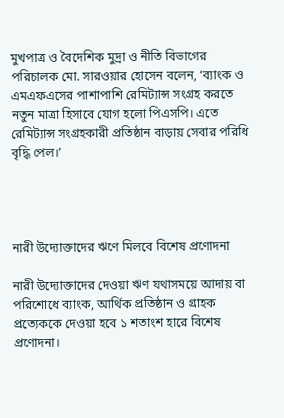মুখপাত্র ও বৈদেশিক মুদ্রা ও নীতি বিভাগের পরিচালক মো. সারওয়ার হোসেন বলেন, ‘ব্যাংক ও এমএফএসের পাশাপাশি রেমিট্যান্স সংগ্রহ করতে নতুন মাত্রা হিসাবে যোগ হলো পিএসপি। এতে রেমিট্যান্স সংগ্রহকারী প্রতিষ্ঠান বাড়ায় সেবার পরিধি বৃদ্ধি পেল।’




নারী উদ্যোক্তাদের ঋণে মিলবে বিশেষ প্রণোদনা

নারী উদ্যোক্তাদের দেওয়া ঋণ যথাসময়ে আদায় বা পরিশোধে ব্যাংক, আর্থিক প্রতিষ্ঠান ও গ্রাহক প্রত্যেককে দেওয়া হবে ১ শতাংশ হারে বিশেষ প্রণোদনা।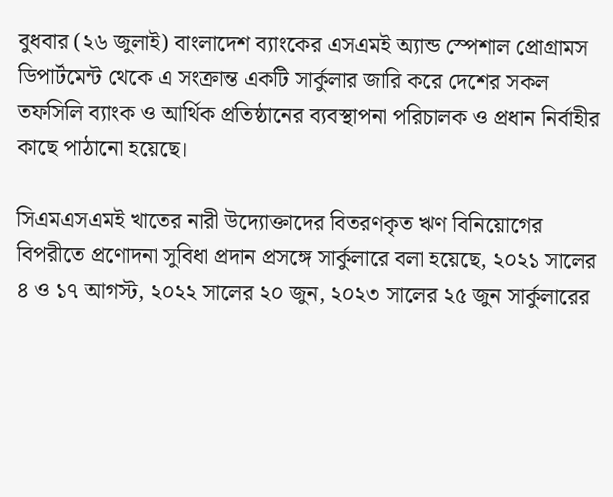বুধবার (২৬ জুলাই) বাংলাদেশ ব্যাংকের এসএমই অ্যান্ড স্পেশাল প্রোগ্রামস ডিপার্টমেন্ট থেকে এ সংক্রান্ত একটি সার্কুলার জারি করে দেশের সকল তফসিলি ব্যাংক ও আর্থিক প্রতিষ্ঠানের ব্যবস্থাপনা পরিচালক ও প্রধান নির্বাহীর কাছে পাঠানো হয়েছে।

সিএমএসএমই খাতের নারী উদ্যোক্তাদের বিতরণকৃত ঋণ বিনিয়োগের বিপরীতে প্রণোদনা সুবিধা প্রদান প্রসঙ্গে সার্কুলারে বলা হয়েছে, ২০২১ সালের ৪ ও ১৭ আগস্ট, ২০২২ সালের ২০ জুন, ২০২৩ সালের ২৫ জুন সার্কুলারের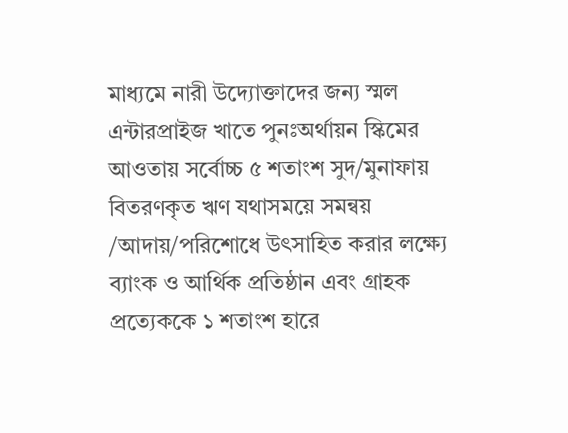মাধ্যমে নারী উদ্যোক্তাদের জন্য স্মল এন্টারপ্রাইজ খাতে পুনঃঅর্থায়ন স্কিমের আওতায় সর্বোচ্চ ৫ শতাংশ সুদ/মুনাফায় বিতরণকৃত ঋণ যথাসময়ে সমন্বয় /আদায়/পরিশোধে উৎসাহিত করার লক্ষ্যে ব্যাংক ও আর্থিক প্রতিষ্ঠান এবং গ্রাহক প্রত্যেককে ১ শতাংশ হারে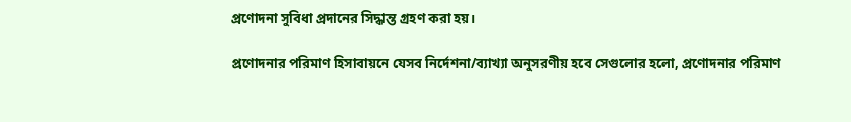প্রণোদনা সুবিধা প্রদানের সিদ্ধান্ত গ্রহণ করা হয়।

প্রণোদনার পরিমাণ হিসাবায়নে যেসব নির্দেশনা/ব্যাখ্যা অনুসরণীয় হবে সেগুলোর হলো, প্রণোদনার পরিমাণ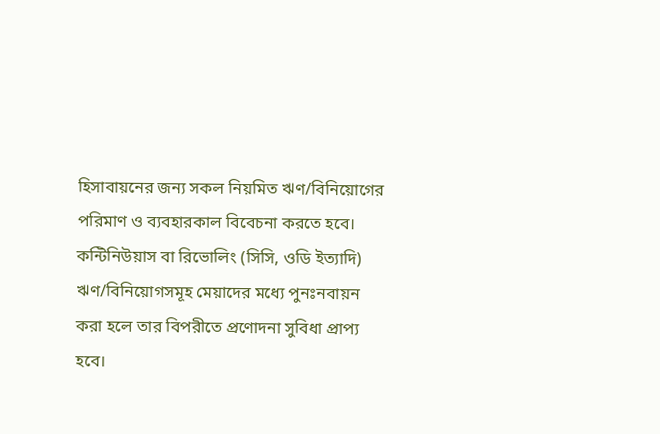হিসাবায়নের জন্য সকল নিয়মিত ঋণ/বিনিয়োগের পরিমাণ ও ব্যবহারকাল বিবেচনা করতে হবে। কন্টিনিউয়াস বা রিভোলিং (সিসি, ওডি ইত্যাদি) ঋণ/বিনিয়োগসমূহ মেয়াদের মধ্যে পুনঃনবায়ন করা হলে তার বিপরীতে প্রণোদনা সুবিধা প্রাপ্য হবে।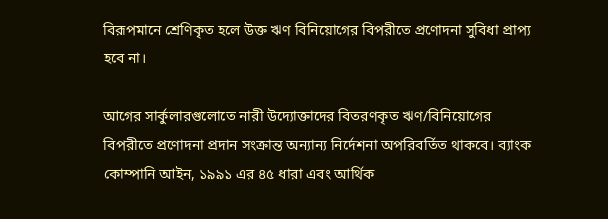বিরূপমানে শ্রেণিকৃত হলে উক্ত ঋণ বিনিয়োগের বিপরীতে প্রণোদনা সুবিধা প্রাপ্য হবে না।

আগের সার্কুলারগুলোতে নারী উদ্যোক্তাদের বিতরণকৃত ঋণ/বিনিয়োগের বিপরীতে প্রণোদনা প্রদান সংক্রান্ত অন্যান্য নির্দেশনা অপরিবর্তিত থাকবে। ব্যাংক কোম্পানি আইন, ১৯৯১ এর ৪৫ ধারা এবং আর্থিক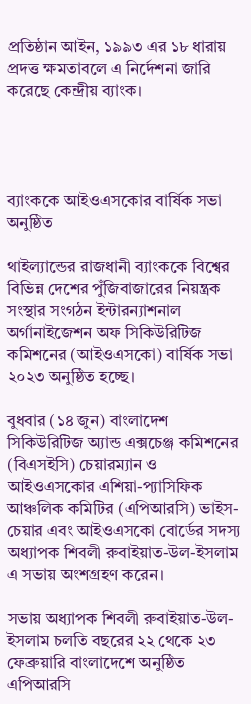প্রতিষ্ঠান আইন, ১৯৯৩ এর ১৮ ধারায় প্রদত্ত ক্ষমতাবলে এ নির্দেশনা জারি করেছে কেন্দ্রীয় ব্যাংক।




ব্যাংককে আইওএসকোর বার্ষিক সভা অনুষ্ঠিত

থাইল্যান্ডের রাজধানী ব্যাংককে বিশ্বের বিভিন্ন দেশের পুঁজিবাজারের নিয়ন্ত্রক সংস্থার সংগঠন ইন্টারন্যাশনাল অর্গানাইজেশন অফ সিকিউরিটিজ কমিশনের (আইওএসকো) বার্ষিক সভা ২০২৩ অনুষ্ঠিত হচ্ছে।

বুধবার (১৪ জুন) বাংলাদেশ সিকিউরিটিজ অ্যান্ড এক্সচেঞ্জ কমিশনের (বিএসইসি) চেয়ারম্যান ও আইওএসকোর এশিয়া-প্যাসিফিক আঞ্চলিক কমিটির (এপিআরসি) ভাইস-চেয়ার এবং আইওএসকো বোর্ডের সদস্য অধ্যাপক শিবলী রুবাইয়াত-উল-ইসলাম এ সভায় অংশগ্রহণ করেন।

সভায় অধ্যাপক শিবলী রুবাইয়াত-উল-ইসলাম চলতি বছরের ২২ থেকে ২৩ ফেব্রুয়ারি বাংলাদেশে অনুষ্ঠিত এপিআরসি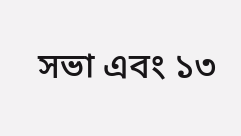সভা এবং ১৩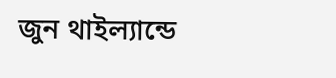জুন থাইল্যান্ডে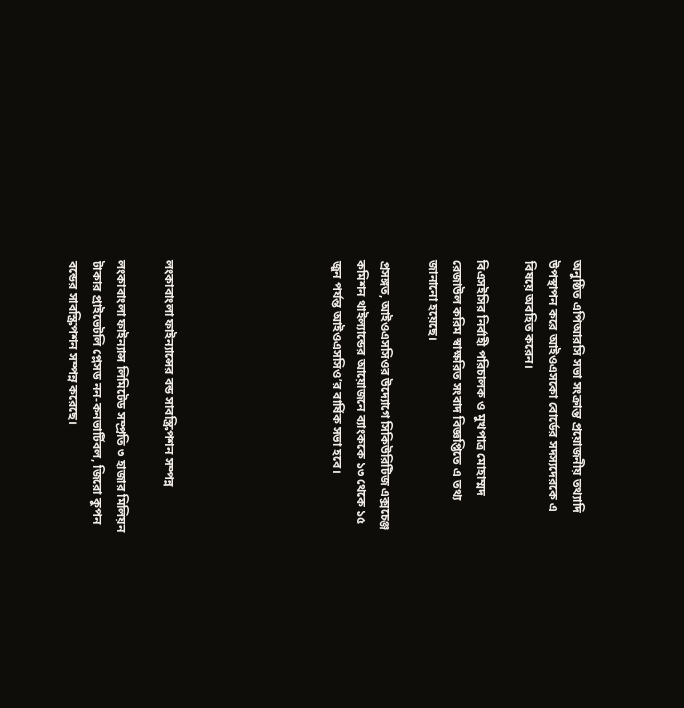অনুষ্ঠিত এপিআরসি সভা সংক্রান্ত প্রয়োজনীয় তথ্যাদি উপস্থাপন করে আইওএসকো বোর্ডের সদস্যদেরকে এ বিষয়ে অবহিত করেন।

বিএসইসির নির্বাহী পরিচালক ও মুখপাত্র মোহাম্মদ রেজাউল করিম স্বাক্ষরিত সংবাদ বিজ্ঞপ্তিতে এ তথ্য জানানো হয়েছে।

প্রসঙ্গত, আইওএসসিওর উদ্যোগে সিকিউরিটিজ এক্সচেঞ্জ কমিশন থাইল্যান্ডের আয়োজনে ব্যাংককে ১৩ থেকে ১৫ জুন পর্যন্ত আইওএসসিও’র বার্ষিক সভা হবে।






লংকাবাংলা ফাইন্যান্সের বন্ড সাবস্ক্রিপশন সম্পন্ন

লংকাবাংলা ফাইন্যান্স লিমিটেড সম্প্রতি ৩ হাজার মিলিয়ন টাকার প্রাইভেটলি প্লেসড নন-কনভার্টিবল, জিরো কুপন বন্ডের সাবস্ক্রিপশন সম্পন্ন করেছে।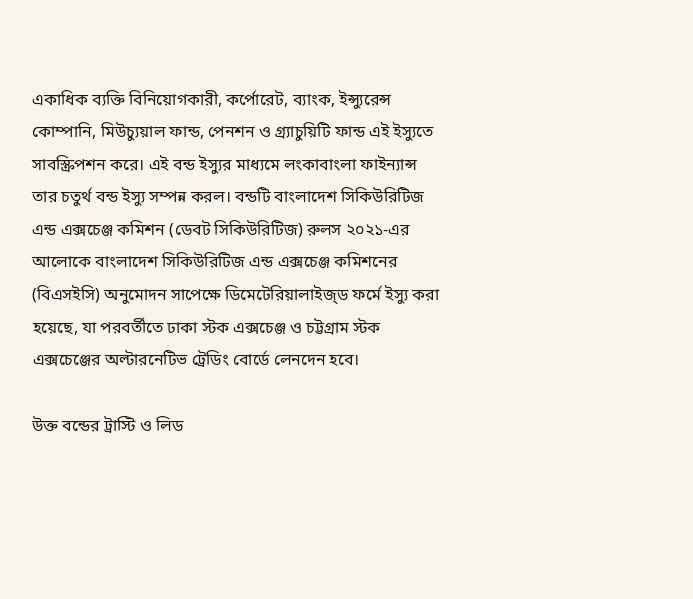একাধিক ব্যক্তি বিনিয়োগকারী, কর্পোরেট, ব্যাংক, ইন্স্যুরেন্স কোম্পানি, মিউচ্যুয়াল ফান্ড, পেনশন ও গ্র্যাচুয়িটি ফান্ড এই ইস্যুতে সাবস্ক্রিপশন করে। এই বন্ড ইস্যুর মাধ্যমে লংকাবাংলা ফাইন্যান্স তার চতুর্থ বন্ড ইস্যু সম্পন্ন করল। বন্ডটি বাংলাদেশ সিকিউরিটিজ এন্ড এক্সচেঞ্জ কমিশন (ডেবট সিকিউরিটিজ) রুলস ২০২১-এর আলোকে বাংলাদেশ সিকিউরিটিজ এন্ড এক্সচেঞ্জ কমিশনের (বিএসইসি) অনুমোদন সাপেক্ষে ডিমেটেরিয়ালাইজ্ড ফর্মে ইস্যু করা হয়েছে, যা পরবর্তীতে ঢাকা স্টক এক্সচেঞ্জ ও চট্টগ্রাম স্টক এক্সচেঞ্জের অল্টারনেটিভ ট্রেডিং বোর্ডে লেনদেন হবে।

উক্ত বন্ডের ট্রাস্টি ও লিড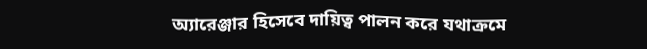অ্যারেঞ্জার হিসেবে দায়িত্ব পালন করে যথাক্রমে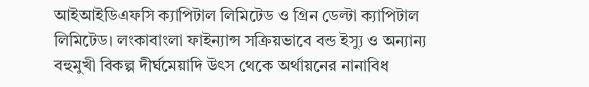আইআইডিএফসি ক্যাপিটাল লিমিটেড ও গ্রিন ডেল্টা ক্যাপিটাল লিমিটেড। লংকাবাংলা ফাইন্যান্স সক্রিয়ভাবে বন্ড ইস্যু ও অন্যান্য বহুমুখী বিকল্প দীর্ঘমেয়াদি উৎস থেকে অর্থায়নের নানাবিধ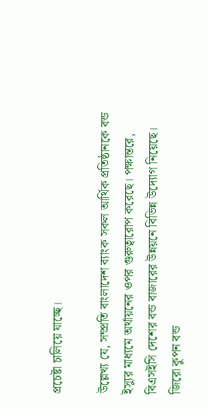প্রচেষ্টা চালিয়ে যাচ্ছে।

উল্লেখ্য যে, সম্প্রতি বাংলাদেশ ব্যাংক সকল আর্থিক প্রতিষ্ঠানকে বন্ড ইস্যুর মাধ্যমে অর্থায়নের ওপর গুরুত্বারোপ করেছে। পক্ষান্তরে, বিএসইসি দেশের বন্ড বাজারের উন্নয়নে বিভিন্ন উদ্যোগ নিয়েছে। জিরো কুপন বন্ড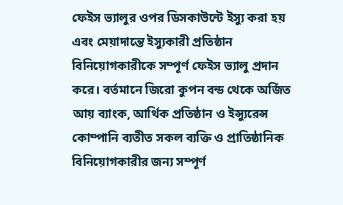ফেইস ভ্যালুর ওপর ডিসকাউন্টে ইস্যু করা হয় এবং মেয়াদান্তে ইস্যুকারী প্রতিষ্ঠান বিনিয়োগকারীকে সম্পূর্ণ ফেইস ভ্যালু প্রদান করে। বর্তমানে জিরো কুপন বন্ড থেকে অর্জিত আয় ব্যাংক, আর্থিক প্রতিষ্ঠান ও ইন্স্যুরেন্স কোম্পানি ব্যতীত সকল ব্যক্তি ও প্রাতিষ্ঠানিক বিনিয়োগকারীর জন্য সম্পূর্ণ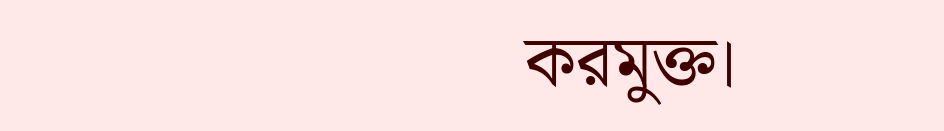করমুক্ত।